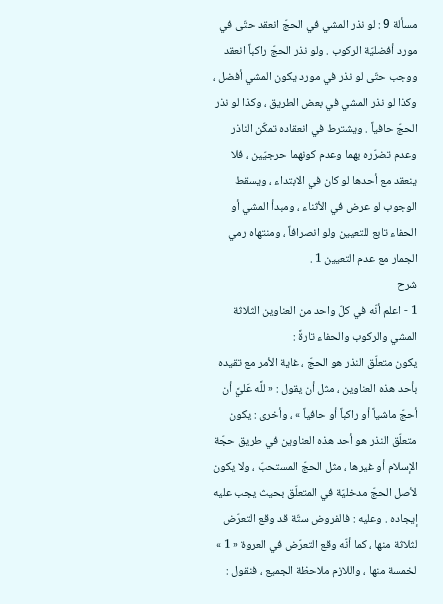مسألة 9 : لو نذر المشي في الحجّ انعقد حتّى في مورد أفضليّة الركوب . ولو نذر الحجّ راكباً انعقد ووجب حتّى لو نذر في مورد يكون المشي أفضل ، وكذا لو نذر المشي في بعض الطريق ، وكذا لو نذر الحجّ حافياً . ويشترط في انعقاده تمكّن الناذر وعدم تضرّره بهما وعدم كونهما حرجيّين ، فلا ينعقد مع أحدها لو كان في الابتداء ، ويسقط الوجوب لو عرض في الأثناء ، ومبدأ المشي أو الحفاء تابع للتعيين ولو انصرافاً ، ومنتهاه رمي الجمار مع عدم التعيين 1 .
شرح
1 - اعلم أنّه في كلّ واحد من العناوين الثلاثة المشي والركوب والحفاء تارةً :
يكون متعلّق النذر هو الحجّ ، غاية الأمر مع تقيده بأحد هذه العناوين ، مثل أن يقول : « للَّه عَليَّ أن أحجّ ماشياً أو راكباً أو حافياً » ، وأخرى : يكون متعلّق النذر هو أحد هذه العناوين في طريق حجّة الإسلام أو غيرها ، مثل الحجّ المستحبّ ، ولا يكون لأصل الحجّ مدخليّة في المتعلّق بحيث يجب عليه إيجاده . وعليه : فالفروض ستّة قد وقع التعرّض لثلاثة منها ، كما أنّه وقع التعرّض في العروة « 1 » لخمسة منها ، واللازم ملاحظة الجميع ، فنقول :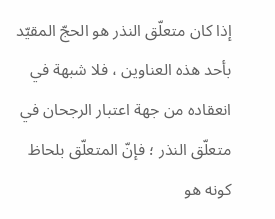إذا كان متعلّق النذر هو الحجّ المقيّد بأحد هذه العناوين ، فلا شبهة في انعقاده من جهة اعتبار الرجحان في متعلّق النذر ؛ فإنّ المتعلّق بلحاظ كونه هو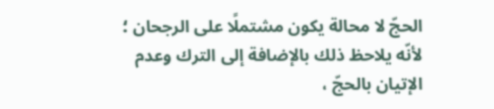الحجّ لا محالة يكون مشتملًا على الرجحان ؛ لأنّه يلاحظ ذلك بالإضافة إلى الترك وعدم الإتيان بالحجّ ،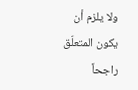ولا يلزم أن يكون المتعلّق راجحاً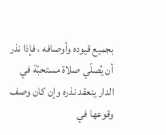بجميع قيوده وأوصافه ، فإذا نذر أن يُصلّي صلاة مستحبّة في الدار ينعقد نذره وإن كان وصف وقوعها في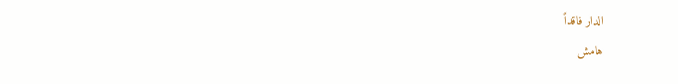الدار فاقداً
هامش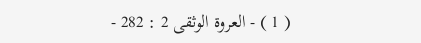( 1 ) - العروة الوثقى 2 : 282 -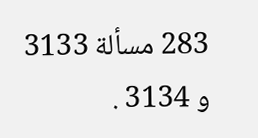283 مسألة 3133 و 3134 .